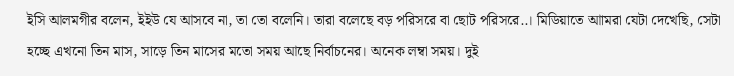ইসি আলমগীর বলেন, ইইউ যে আসবে না, তা তো বলেনি। তারা বলেছে বড় পরিসরে বা ছোট পরিসরে..। মিডিয়াতে আামরা যেটা দেখেছি, সেটা হচ্ছে এখনো তিন মাস, সাড়ে তিন মাসের মতো সময় আছে নির্বাচনের। অনেক লম্বা সময়। দুই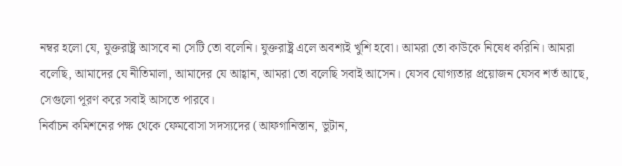নম্বর হলো যে, যুক্তরাষ্ট্র আসবে না সেটি তো বলেনি। যুক্তরাষ্ট্র এলে অবশ্যই খুশি হবো। আমরা তো কাউকে নিষেধ করিনি। আমরা বলেছি, আমাদের যে নীতিমালা, আমাদের যে আহ্বান, আমরা তো বলেছি সবাই আসেন। যেসব যোগ্যতার প্রয়োজন যেসব শর্ত আছে, সেগুলো পূরণ করে সবাই আসতে পারবে।
নির্বাচন কমিশনের পক্ষ থেকে ফেমবোসা সদস্যদের (আফগানিস্তান, ভুটান,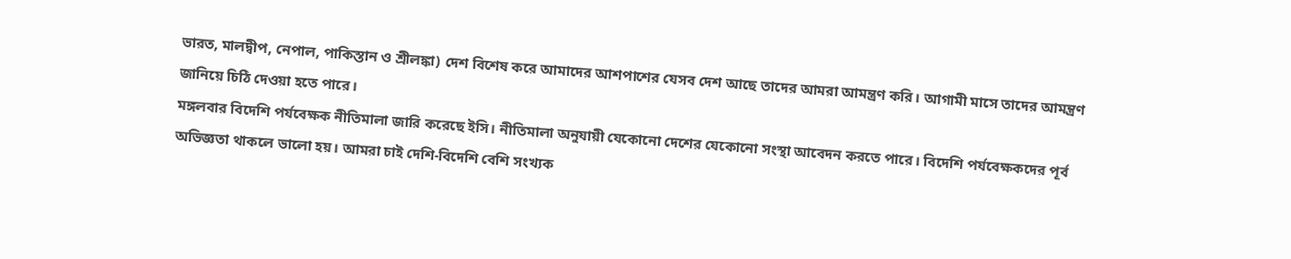ভারত, মালদ্বীপ, নেপাল, পাকিস্তান ও শ্রীলঙ্কা) দেশ বিশেষ করে আমাদের আশপাশের যেসব দেশ আছে তাদের আমরা আমন্ত্রণ করি। আগামী মাসে তাদের আমন্ত্রণ জানিয়ে চিঠি দেওয়া হতে পারে।
মঙ্গলবার বিদেশি পর্যবেক্ষক নীতিমালা জারি করেছে ইসি। নীতিমালা অনুযায়ী যেকোনো দেশের যেকোনো সংস্থা আবেদন করতে পারে। বিদেশি পর্যবেক্ষকদের পূর্ব অভিজ্ঞতা থাকলে ভালো হয়। আমরা চাই দেশি-বিদেশি বেশি সংখ্যক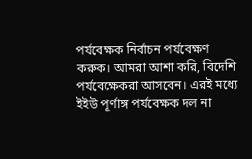পর্যবেক্ষক নির্বাচন পর্যবেক্ষণ করুক। আমরা আশা করি, বিদেশি পর্যবেক্ষেকরা আসবেন। এরই মধ্যে ইইউ পূর্ণাঙ্গ পর্যবেক্ষক দল না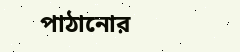পাঠানোর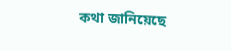কথা জানিয়েছে